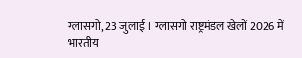ग्लासगो, 23 जुलाई । ग्लासगो राष्ट्रमंडल खेलों 2026 में भारतीय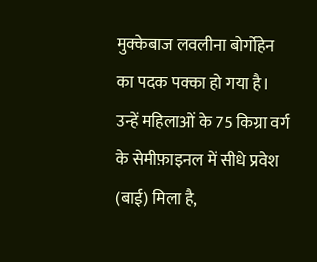मुक्केबाज लवलीना बोर्गोहेन का पदक पक्का हो गया है। उन्हें महिलाओं के 75 किग्रा वर्ग के सेमीफ़ाइनल में सीधे प्रवेश (बाई) मिला है,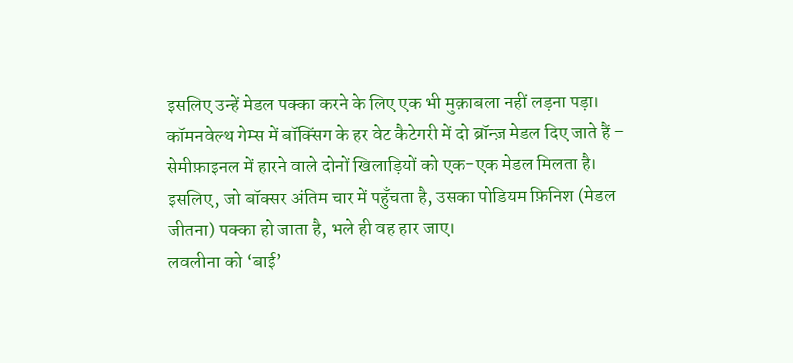इसलिए उन्हें मेडल पक्का करने के लिए एक भी मुक़ाबला नहीं लड़ना पड़ा।
कॉमनवेल्थ गेम्स में बॉक्सिंग के हर वेट कैटेगरी में दो ब्रॉन्ज़ मेडल दिए जाते हैं – सेमीफ़ाइनल में हारने वाले दोनों खिलाड़ियों को एक-एक मेडल मिलता है। इसलिए, जो बॉक्सर अंतिम चार में पहुँचता है, उसका पोडियम फ़िनिश (मेडल जीतना) पक्का हो जाता है, भले ही वह हार जाए।
लवलीना को ‘बाई’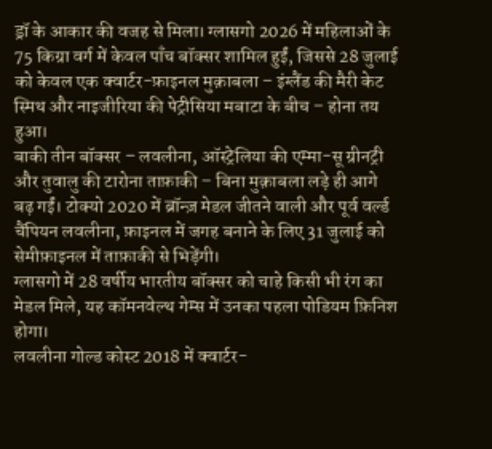ड्रॉ के आकार की वजह से मिला। ग्लासगो 2026 में महिलाओं के 75 किग्रा वर्ग में केवल पाँच बॉक्सर शामिल हुईं, जिससे 28 जुलाई को केवल एक क्वार्टर-फ़ाइनल मुक़ाबला – इंग्लैंड की मैरी केट स्मिथ और नाइजीरिया की पेट्रीसिया मबाटा के बीच – होना तय हुआ।
बाकी तीन बॉक्सर – लवलीना, ऑस्ट्रेलिया की एम्मा-सू ग्रीनट्री और तुवालु की टारोना ताफ़ाकी – बिना मुक़ाबला लड़े ही आगे बढ़ गईं। टोक्यो 2020 में ब्रॉन्ज़ मेडल जीतने वाली और पूर्व वर्ल्ड चैंपियन लवलीना, फ़ाइनल में जगह बनाने के लिए 31 जुलाई को सेमीफ़ाइनल में ताफ़ाकी से भिड़ेंगी।
ग्लासगो में 28 वर्षीय भारतीय बॉक्सर को चाहे किसी भी रंग का मेडल मिले, यह कॉमनवेल्थ गेम्स में उनका पहला पोडियम फ़िनिश होगा।
लवलीना गोल्ड कोस्ट 2018 में क्वार्टर-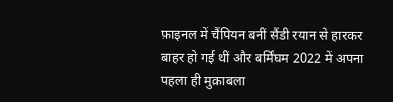फ़ाइनल में चैंपियन बनीं सैंडी रयान से हारकर बाहर हो गई थीं और बर्मिंघम 2022 में अपना पहला ही मुक़ाबला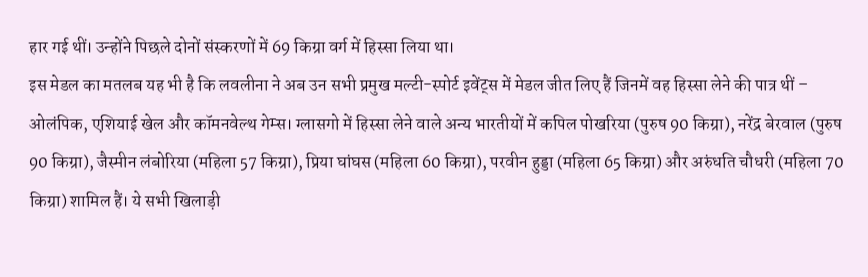हार गई थीं। उन्होंने पिछले दोनों संस्करणों में 69 किग्रा वर्ग में हिस्सा लिया था।
इस मेडल का मतलब यह भी है कि लवलीना ने अब उन सभी प्रमुख मल्टी-स्पोर्ट इवेंट्स में मेडल जीत लिए हैं जिनमें वह हिस्सा लेने की पात्र थीं – ओलंपिक, एशियाई खेल और कॉमनवेल्थ गेम्स। ग्लासगो में हिस्सा लेने वाले अन्य भारतीयों में कपिल पोखरिया (पुरुष 90 किग्रा), नरेंद्र बेरवाल (पुरुष 90 किग्रा), जैस्मीन लंबोरिया (महिला 57 किग्रा), प्रिया घांघस (महिला 60 किग्रा), परवीन हुड्डा (महिला 65 किग्रा) और अरुंधति चौधरी (महिला 70 किग्रा) शामिल हैं। ये सभी खिलाड़ी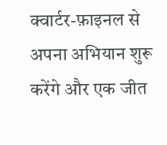क्वार्टर-फ़ाइनल से अपना अभियान शुरू करेंगे और एक जीत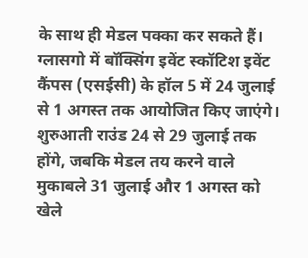के साथ ही मेडल पक्का कर सकते हैं।
ग्लासगो में बॉक्सिंग इवेंट स्कॉटिश इवेंट कैंपस (एसईसी) के हॉल 5 में 24 जुलाई से 1 अगस्त तक आयोजित किए जाएंगे। शुरुआती राउंड 24 से 29 जुलाई तक होंगे, जबकि मेडल तय करने वाले मुकाबले 31 जुलाई और 1 अगस्त को खेले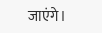जाएंगे।